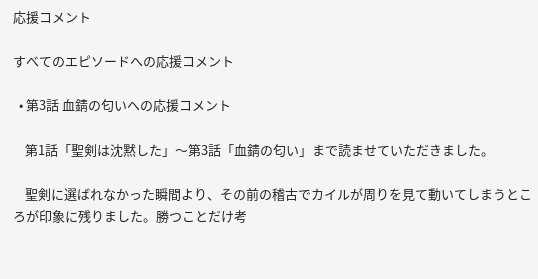応援コメント

すべてのエピソードへの応援コメント

  • 第3話 血錆の匂いへの応援コメント

    第1話「聖剣は沈黙した」〜第3話「血錆の匂い」まで読ませていただきました。

    聖剣に選ばれなかった瞬間より、その前の稽古でカイルが周りを見て動いてしまうところが印象に残りました。勝つことだけ考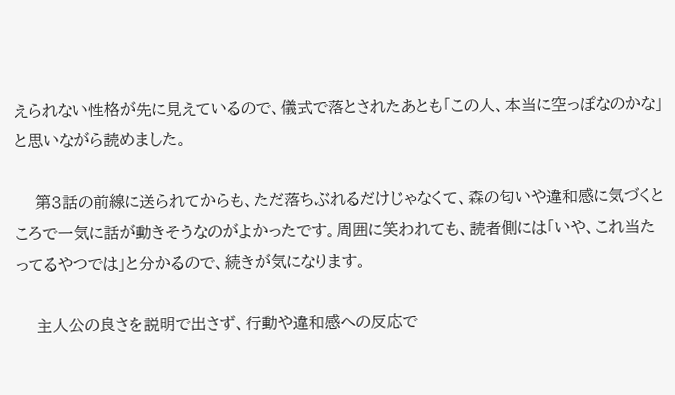えられない性格が先に見えているので、儀式で落とされたあとも「この人、本当に空っぽなのかな」と思いながら読めました。

    第3話の前線に送られてからも、ただ落ちぶれるだけじゃなくて、森の匂いや違和感に気づくところで一気に話が動きそうなのがよかったです。周囲に笑われても、読者側には「いや、これ当たってるやつでは」と分かるので、続きが気になります。

    主人公の良さを説明で出さず、行動や違和感への反応で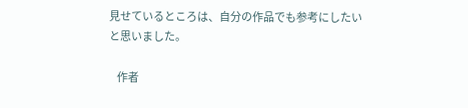見せているところは、自分の作品でも参考にしたいと思いました。

    作者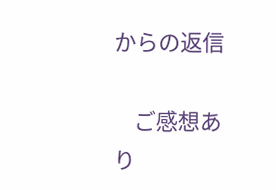からの返信

    ご感想あり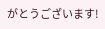がとうございます!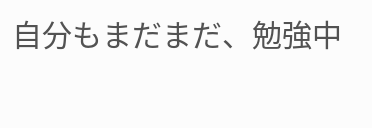自分もまだまだ、勉強中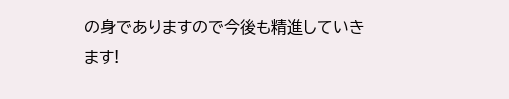の身でありますので今後も精進していきます!